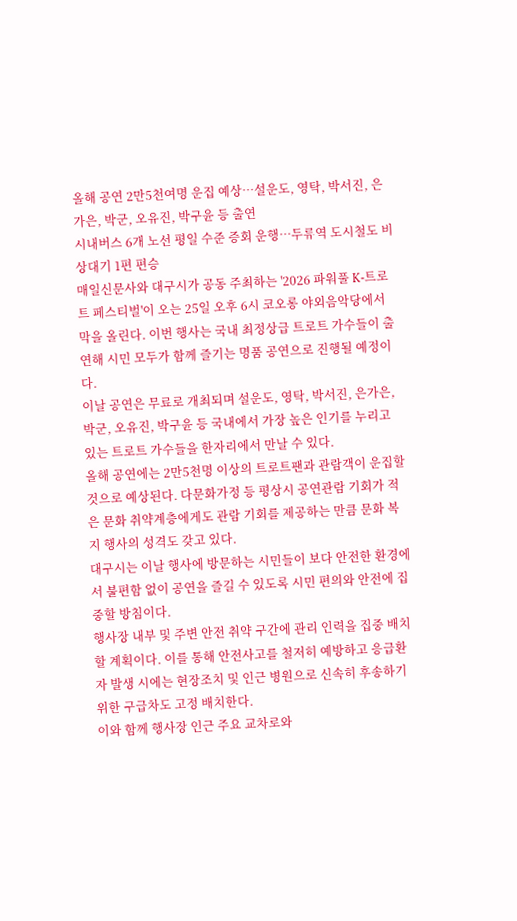올해 공연 2만5천여명 운집 예상…설운도, 영탁, 박서진, 은가은, 박군, 오유진, 박구윤 등 출연
시내버스 6개 노선 평일 수준 증회 운행…두류역 도시철도 비상대기 1편 편승
매일신문사와 대구시가 공동 주최하는 '2026 파워풀 K-트로트 페스티벌'이 오는 25일 오후 6시 코오롱 야외음악당에서 막을 올린다. 이번 행사는 국내 최정상급 트로트 가수들이 출연해 시민 모두가 함께 즐기는 명품 공연으로 진행될 예정이다.
이날 공연은 무료로 개최되며 설운도, 영탁, 박서진, 은가은, 박군, 오유진, 박구윤 등 국내에서 가장 높은 인기를 누리고 있는 트로트 가수들을 한자리에서 만날 수 있다.
올해 공연에는 2만5천명 이상의 트로트팬과 관람객이 운집할 것으로 예상된다. 다문화가정 등 평상시 공연관람 기회가 적은 문화 취약계층에게도 관람 기회를 제공하는 만큼 문화 복지 행사의 성격도 갖고 있다.
대구시는 이날 행사에 방문하는 시민들이 보다 안전한 환경에서 불편함 없이 공연을 즐길 수 있도록 시민 편의와 안전에 집중할 방침이다.
행사장 내부 및 주변 안전 취약 구간에 관리 인력을 집중 배치할 계획이다. 이를 통해 안전사고를 철저히 예방하고 응급환자 발생 시에는 현장조치 및 인근 병원으로 신속히 후송하기 위한 구급차도 고정 배치한다.
이와 함께 행사장 인근 주요 교차로와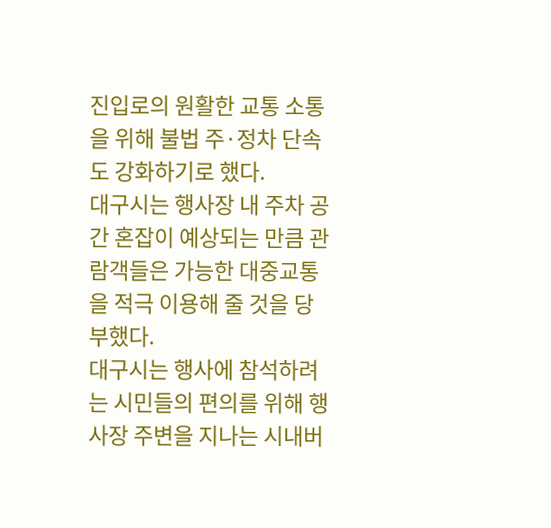진입로의 원활한 교통 소통을 위해 불법 주·정차 단속도 강화하기로 했다.
대구시는 행사장 내 주차 공간 혼잡이 예상되는 만큼 관람객들은 가능한 대중교통을 적극 이용해 줄 것을 당부했다.
대구시는 행사에 참석하려는 시민들의 편의를 위해 행사장 주변을 지나는 시내버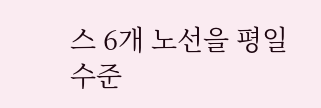스 6개 노선을 평일 수준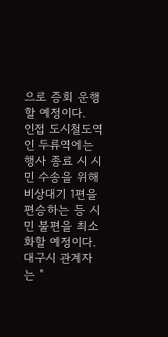으로 증회 운행할 예정이다.
인접 도시철도역인 두류역에는 행사 종료 시 시민 수송을 위해 비상대기 1편을 편승하는 등 시민 불편을 최소화할 예정이다.
대구시 관계자는 "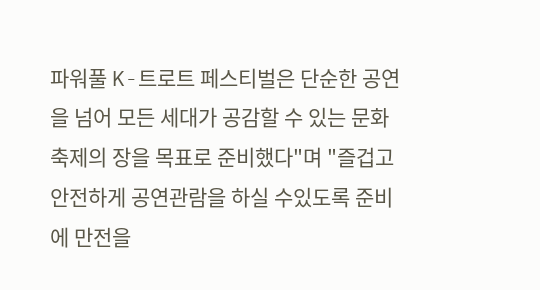파워풀 K-트로트 페스티벌은 단순한 공연을 넘어 모든 세대가 공감할 수 있는 문화 축제의 장을 목표로 준비했다"며 "즐겁고 안전하게 공연관람을 하실 수있도록 준비에 만전을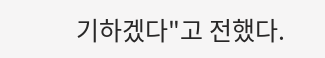기하겠다"고 전했다.